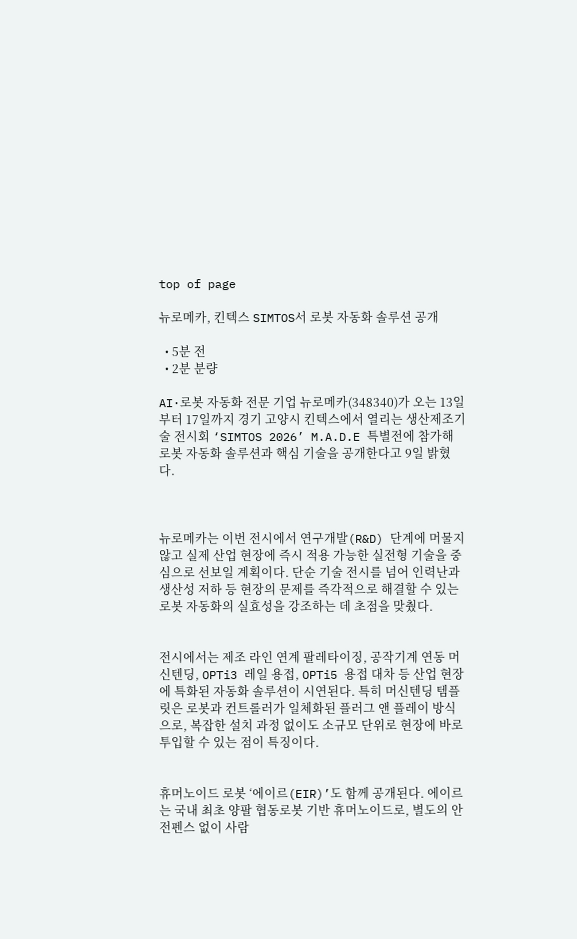top of page

뉴로메카, 킨텍스 SIMTOS서 로봇 자동화 솔루션 공개

  • 5분 전
  • 2분 분량

AI·로봇 자동화 전문 기업 뉴로메카(348340)가 오는 13일부터 17일까지 경기 고양시 킨텍스에서 열리는 생산제조기술 전시회 ‘SIMTOS 2026’ M.A.D.E 특별전에 참가해 로봇 자동화 솔루션과 핵심 기술을 공개한다고 9일 밝혔다.



뉴로메카는 이번 전시에서 연구개발(R&D) 단계에 머물지 않고 실제 산업 현장에 즉시 적용 가능한 실전형 기술을 중심으로 선보일 계획이다. 단순 기술 전시를 넘어 인력난과 생산성 저하 등 현장의 문제를 즉각적으로 해결할 수 있는 로봇 자동화의 실효성을 강조하는 데 초점을 맞췄다.


전시에서는 제조 라인 연계 팔레타이징, 공작기계 연동 머신텐딩, OPTi3 레일 용접, OPTi5 용접 대차 등 산업 현장에 특화된 자동화 솔루션이 시연된다. 특히 머신텐딩 템플릿은 로봇과 컨트롤러가 일체화된 플러그 앤 플레이 방식으로, 복잡한 설치 과정 없이도 소규모 단위로 현장에 바로 투입할 수 있는 점이 특징이다.


휴머노이드 로봇 ‘에이르(EIR)’도 함께 공개된다. 에이르는 국내 최초 양팔 협동로봇 기반 휴머노이드로, 별도의 안전펜스 없이 사람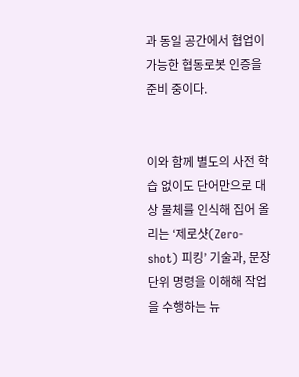과 동일 공간에서 협업이 가능한 협동로봇 인증을 준비 중이다.


이와 함께 별도의 사전 학습 없이도 단어만으로 대상 물체를 인식해 집어 올리는 ‘제로샷(Zero-shot) 피킹’ 기술과, 문장 단위 명령을 이해해 작업을 수행하는 뉴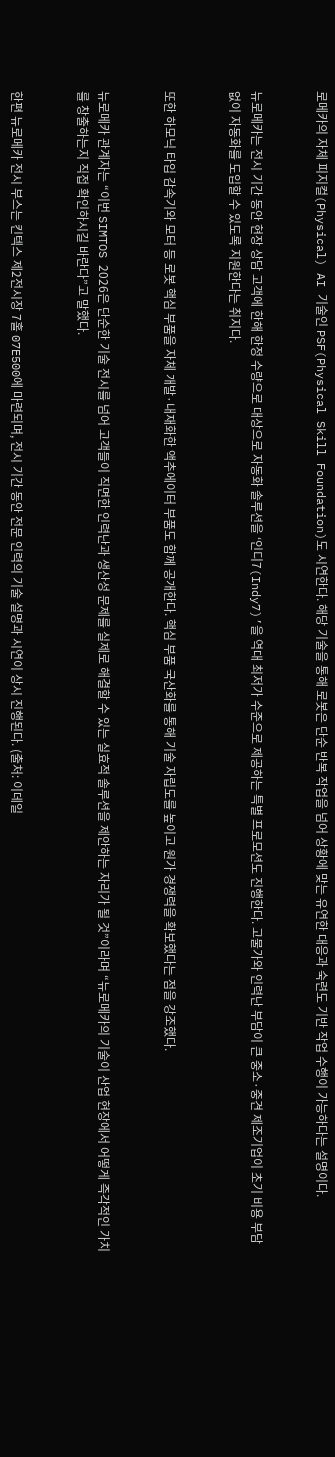로메카의 자체 피지컬(Physical) AI 기술인 PSF(Physical Skill Foundation)도 시연한다. 해당 기술을 통해 로봇은 단순 반복 작업을 넘어 상황에 맞는 유연한 대응과 숙련도 기반 작업 수행이 가능하다는 설명이다.


뉴로메카는 전시 기간 동안 현장 상담 고객에 한해 한정 수량으로 대상으로 자동화 솔루션을 ‘인디7(Indy7)’을 역대 최저가 수준으로 제공하는 특별 프로모션도 진행한다. 고물가와 인력난 부담이 큰 중소·중견 제조기업이 초기 비용 부담 없이 자동화를 도입할 수 있도록 지원한다는 취지다.


또한 하모닉 타입 감속기와 모터 등 로봇 핵심 부품을 자체 개발·내재화한 액추에이터 부품도 함께 공개한다. 핵심 부품 국산화를 통해 기술 자립도를 높이고 원가 경쟁력을 확보했다는 점을 강조했다.


뉴로메카 관계자는 “이번 SIMTOS 2026은 단순한 기술 전시를 넘어 고객들이 직면한 인력난과 생산성 문제를 실제로 해결할 수 있는 실효적 솔루션을 제안하는 자리가 될 것”이라며 “뉴로메카의 기술이 산업 현장에서 어떻게 즉각적인 가치를 창출하는지 직접 확인하시길 바란다”고 말했다.


한편 뉴로메카 전시 부스는 킨텍스 제2전시장 7홀 07E500에 마련되며, 전시 기간 동안 전문 인력의 기술 설명과 시연이 상시 진행된다. (출처: 이데일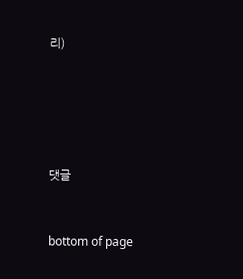리)





댓글


bottom of page